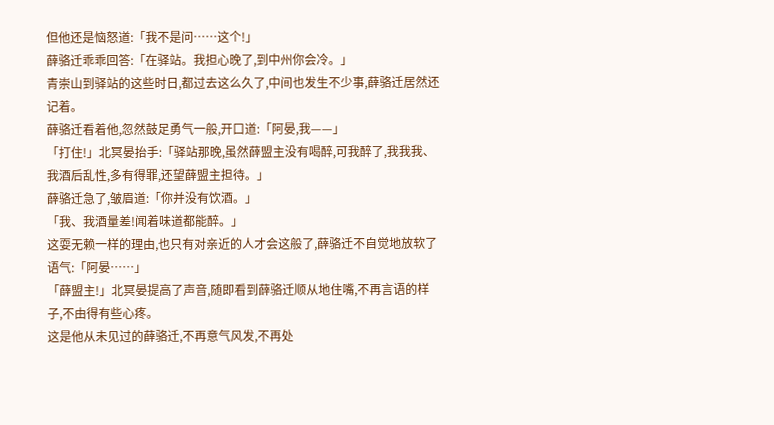但他还是恼怒道:「我不是问……这个!」
薛骆迁乖乖回答:「在驿站。我担心晚了,到中州你会冷。」
青崇山到驿站的这些时日,都过去这么久了,中间也发生不少事,薛骆迁居然还记着。
薛骆迁看着他,忽然鼓足勇气一般,开口道:「阿晏,我——」
「打住!」北冥晏抬手:「驿站那晚,虽然薛盟主没有喝醉,可我醉了,我我我、我酒后乱性,多有得罪,还望薛盟主担待。」
薛骆迁急了,皱眉道:「你并没有饮酒。」
「我、我酒量差!闻着味道都能醉。」
这耍无赖一样的理由,也只有对亲近的人才会这般了,薛骆迁不自觉地放软了语气:「阿晏……」
「薛盟主!」北冥晏提高了声音,随即看到薛骆迁顺从地住嘴,不再言语的样子,不由得有些心疼。
这是他从未见过的薛骆迁,不再意气风发,不再处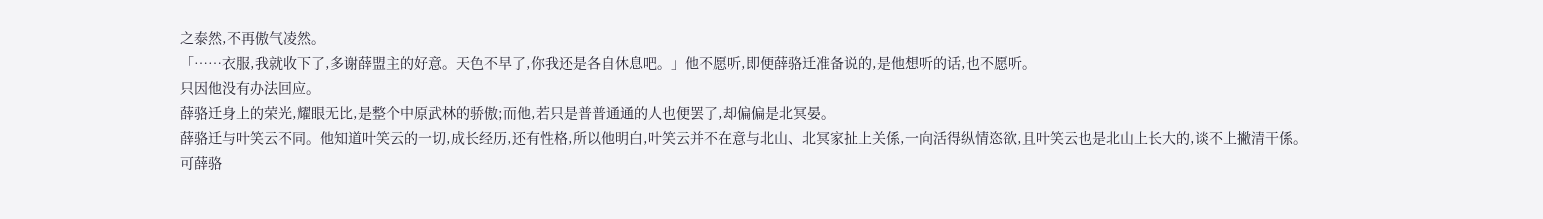之泰然,不再傲气凌然。
「……衣服,我就收下了,多谢薛盟主的好意。天色不早了,你我还是各自休息吧。」他不愿听,即便薛骆迁准备说的,是他想听的话,也不愿听。
只因他没有办法回应。
薛骆迁身上的荣光,耀眼无比,是整个中原武林的骄傲;而他,若只是普普通通的人也便罢了,却偏偏是北冥晏。
薛骆迁与叶笑云不同。他知道叶笑云的一切,成长经历,还有性格,所以他明白,叶笑云并不在意与北山、北冥家扯上关係,一向活得纵情恣欲,且叶笑云也是北山上长大的,谈不上撇清干係。
可薛骆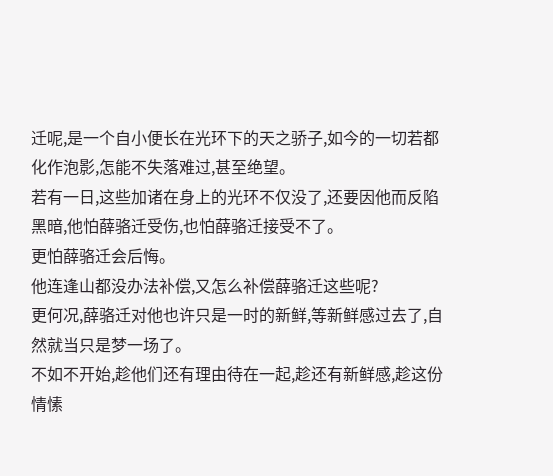迁呢,是一个自小便长在光环下的天之骄子,如今的一切若都化作泡影,怎能不失落难过,甚至绝望。
若有一日,这些加诸在身上的光环不仅没了,还要因他而反陷黑暗,他怕薛骆迁受伤,也怕薛骆迁接受不了。
更怕薛骆迁会后悔。
他连逢山都没办法补偿,又怎么补偿薛骆迁这些呢?
更何况,薛骆迁对他也许只是一时的新鲜,等新鲜感过去了,自然就当只是梦一场了。
不如不开始,趁他们还有理由待在一起,趁还有新鲜感,趁这份情愫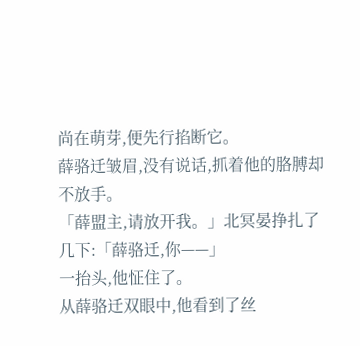尚在萌芽,便先行掐断它。
薛骆迁皱眉,没有说话,抓着他的胳膊却不放手。
「薛盟主,请放开我。」北冥晏挣扎了几下:「薛骆迁,你——」
一抬头,他怔住了。
从薛骆迁双眼中,他看到了丝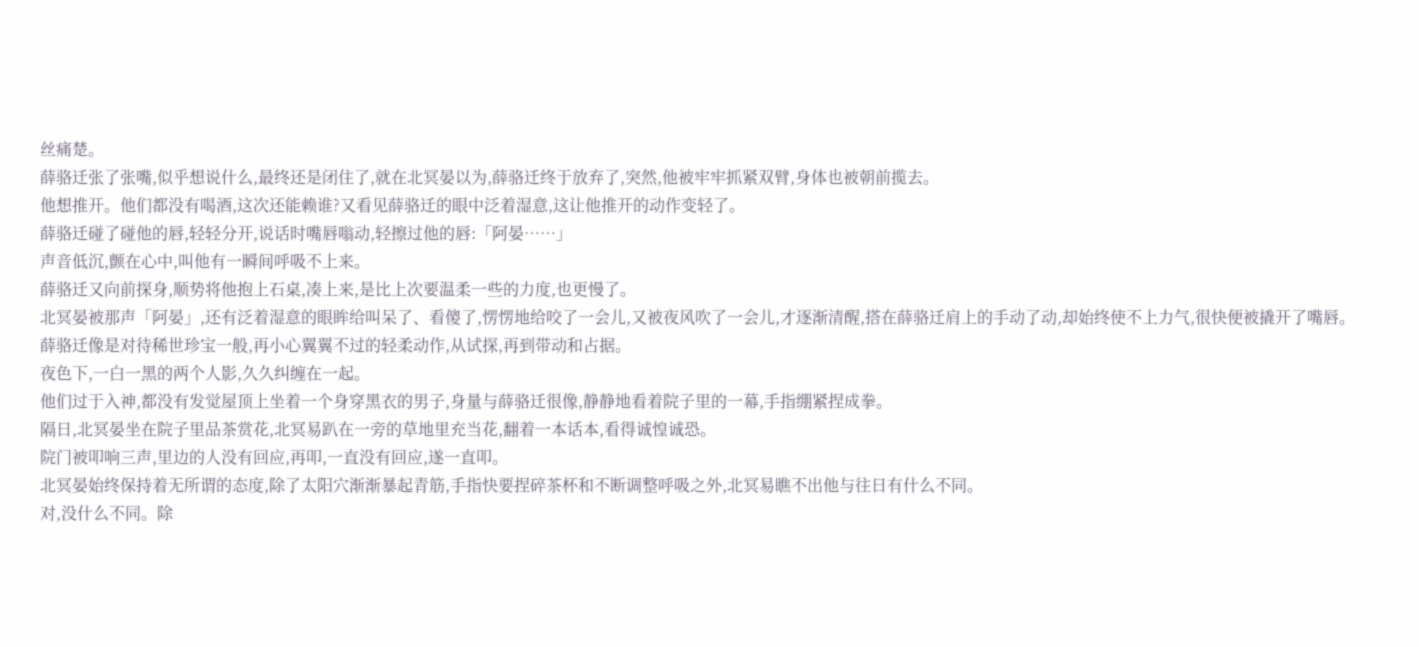丝痛楚。
薛骆迁张了张嘴,似乎想说什么,最终还是闭住了,就在北冥晏以为,薛骆迁终于放弃了,突然,他被牢牢抓紧双臂,身体也被朝前揽去。
他想推开。他们都没有喝酒,这次还能赖谁?又看见薛骆迁的眼中泛着湿意,这让他推开的动作变轻了。
薛骆迁碰了碰他的唇,轻轻分开,说话时嘴唇嗡动,轻擦过他的唇:「阿晏……」
声音低沉,颤在心中,叫他有一瞬间呼吸不上来。
薛骆迁又向前探身,顺势将他抱上石桌,凑上来,是比上次要温柔一些的力度,也更慢了。
北冥晏被那声「阿晏」,还有泛着湿意的眼眸给叫呆了、看傻了,愣愣地给咬了一会儿,又被夜风吹了一会儿,才逐渐清醒,搭在薛骆迁肩上的手动了动,却始终使不上力气,很快便被撬开了嘴唇。
薛骆迁像是对待稀世珍宝一般,再小心翼翼不过的轻柔动作,从试探,再到带动和占据。
夜色下,一白一黑的两个人影,久久纠缠在一起。
他们过于入神,都没有发觉屋顶上坐着一个身穿黑衣的男子,身量与薛骆迁很像,静静地看着院子里的一幕,手指绷紧捏成拳。
隔日,北冥晏坐在院子里品茶赏花,北冥易趴在一旁的草地里充当花,翻着一本话本,看得诚惶诚恐。
院门被叩响三声,里边的人没有回应,再叩,一直没有回应,遂一直叩。
北冥晏始终保持着无所谓的态度,除了太阳穴渐渐暴起青筋,手指快要捏碎茶杯和不断调整呼吸之外,北冥易瞧不出他与往日有什么不同。
对,没什么不同。除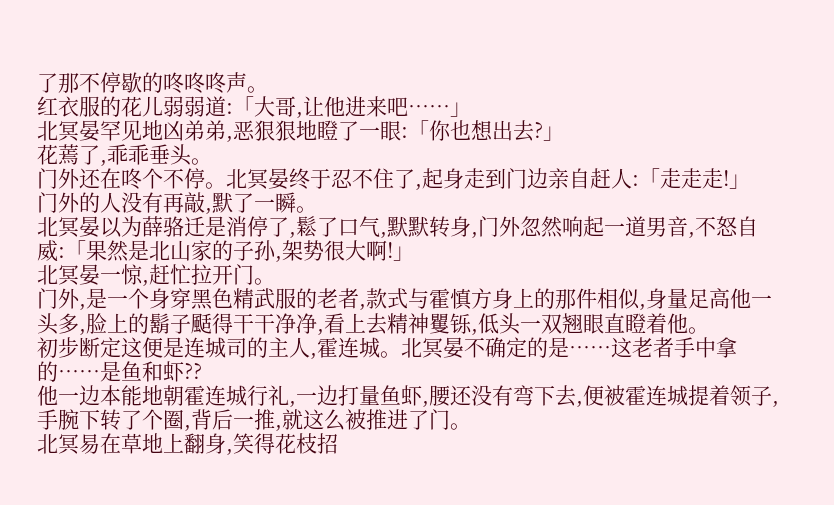了那不停歇的咚咚咚声。
红衣服的花儿弱弱道:「大哥,让他进来吧……」
北冥晏罕见地凶弟弟,恶狠狠地瞪了一眼:「你也想出去?」
花蔫了,乖乖垂头。
门外还在咚个不停。北冥晏终于忍不住了,起身走到门边亲自赶人:「走走走!」
门外的人没有再敲,默了一瞬。
北冥晏以为薛骆迁是消停了,鬆了口气,默默转身,门外忽然响起一道男音,不怒自威:「果然是北山家的子孙,架势很大啊!」
北冥晏一惊,赶忙拉开门。
门外,是一个身穿黑色精武服的老者,款式与霍慎方身上的那件相似,身量足高他一头多,脸上的鬍子颳得干干净净,看上去精神矍铄,低头一双翘眼直瞪着他。
初步断定这便是连城司的主人,霍连城。北冥晏不确定的是……这老者手中拿的……是鱼和虾??
他一边本能地朝霍连城行礼,一边打量鱼虾,腰还没有弯下去,便被霍连城提着领子,手腕下转了个圈,背后一推,就这么被推进了门。
北冥易在草地上翻身,笑得花枝招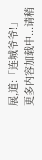展,道:「连城爷爷!」
更多内容加载中...请稍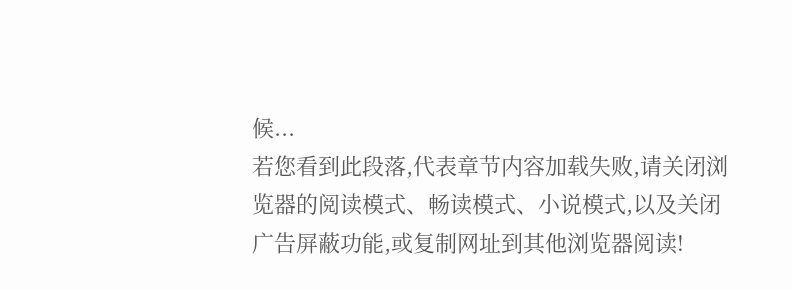候...
若您看到此段落,代表章节内容加载失败,请关闭浏览器的阅读模式、畅读模式、小说模式,以及关闭广告屏蔽功能,或复制网址到其他浏览器阅读!